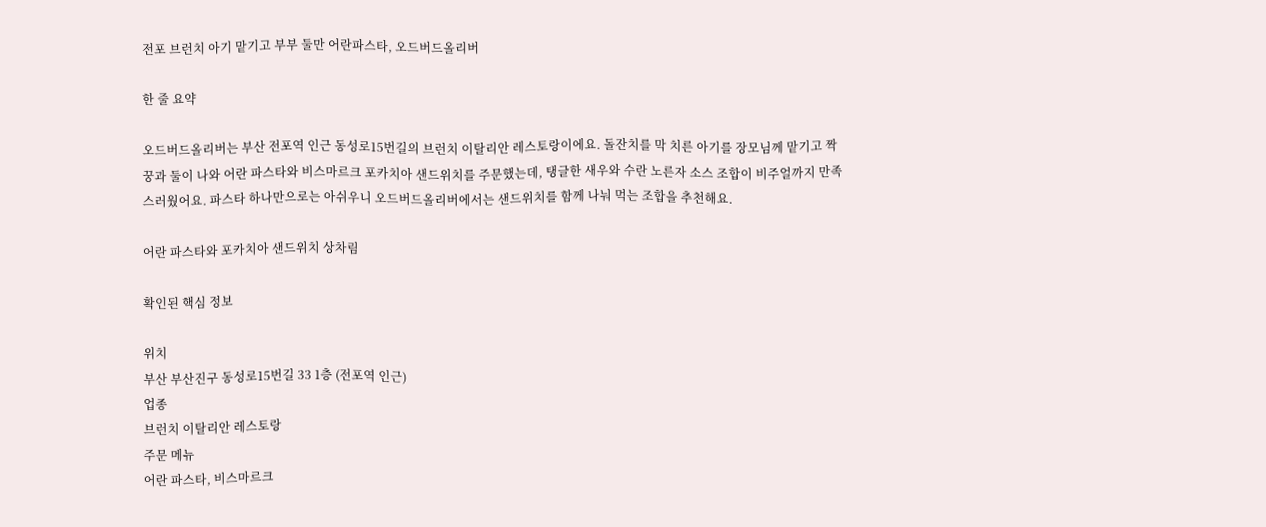전포 브런치 아기 맡기고 부부 둘만 어란파스타, 오드버드올리버

한 줄 요약

오드버드올리버는 부산 전포역 인근 동성로15번길의 브런치 이탈리안 레스토랑이에요. 돌잔치를 막 치른 아기를 장모님께 맡기고 짝꿍과 둘이 나와 어란 파스타와 비스마르크 포카치아 샌드위치를 주문했는데, 탱글한 새우와 수란 노른자 소스 조합이 비주얼까지 만족스러웠어요. 파스타 하나만으로는 아쉬우니 오드버드올리버에서는 샌드위치를 함께 나눠 먹는 조합을 추천해요.

어란 파스타와 포카치아 샌드위치 상차림

확인된 핵심 정보

위치
부산 부산진구 동성로15번길 33 1층 (전포역 인근)
업종
브런치 이탈리안 레스토랑
주문 메뉴
어란 파스타, 비스마르크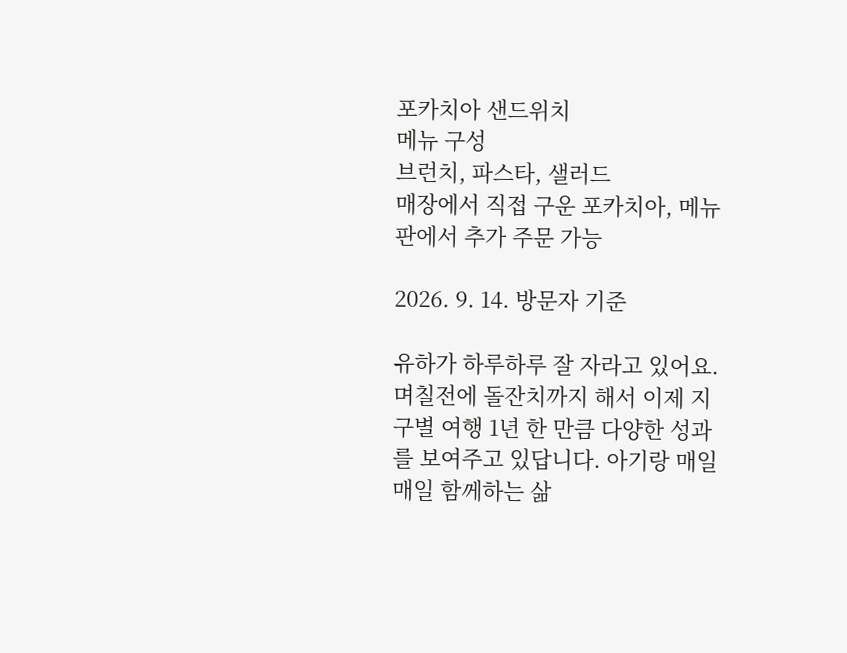포카치아 샌드위치
메뉴 구성
브런치, 파스타, 샐러드
매장에서 직접 구운 포카치아, 메뉴판에서 추가 주문 가능

2026. 9. 14. 방문자 기준

유하가 하루하루 잘 자라고 있어요. 며칠전에 돌잔치까지 해서 이제 지구별 여행 1년 한 만큼 다양한 성과를 보여주고 있답니다. 아기랑 매일매일 함께하는 삶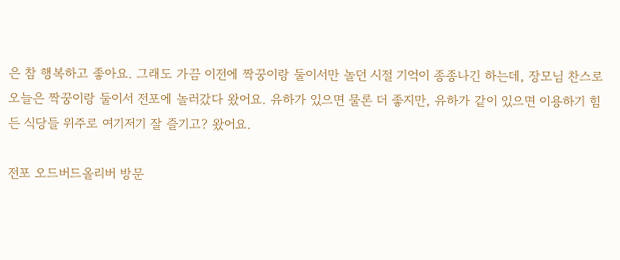은 참 행복하고 좋아요. 그래도 가끔 이전에 짝꿍이랑 둘이서만 놀던 시절 기억이 종종나긴 하는데, 장모님 찬스로 오늘은 짝꿍이랑 둘이서 전포에 놀러갔다 왔어요. 유하가 있으면 물론 더 좋지만, 유하가 같이 있으면 이용하기 힘든 식당들 위주로 여기저기 잘 즐기고? 왔어요.

전포 오드버드올리버 방문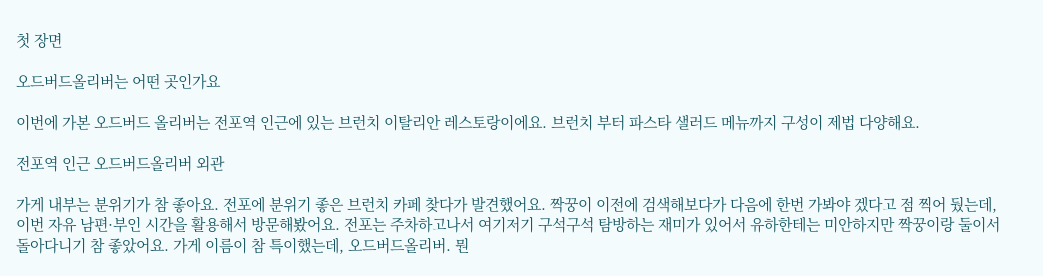첫 장면

오드버드올리버는 어떤 곳인가요

이번에 가본 오드버드 올리버는 전포역 인근에 있는 브런치 이탈리안 레스토랑이에요. 브런치 부터 파스타 샐러드 메뉴까지 구성이 제법 다양해요.

전포역 인근 오드버드올리버 외관

가게 내부는 분위기가 참 좋아요. 전포에 분위기 좋은 브런치 카페 찾다가 발견했어요. 짝꿍이 이전에 검색해보다가 다음에 한번 가봐야 겠다고 점 찍어 뒀는데, 이번 자유 남편·부인 시간을 활용해서 방문해봤어요. 전포는 주차하고나서 여기저기 구석구석 탐방하는 재미가 있어서 유하한테는 미안하지만 짝꿍이랑 둘이서 돌아다니기 참 좋았어요. 가게 이름이 참 특이했는데, 오드버드올리버. 뭔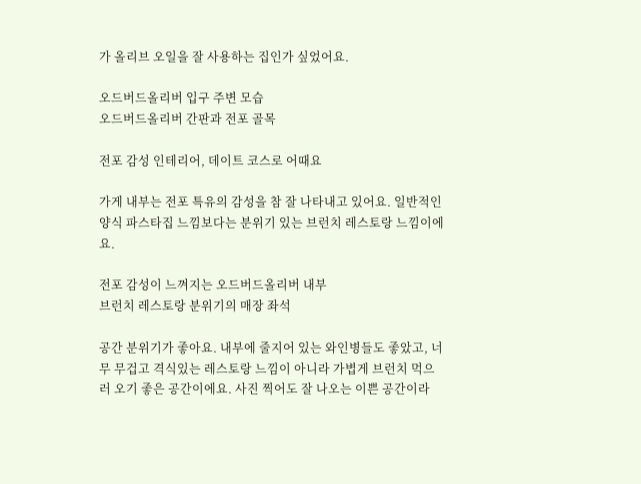가 올리브 오일을 잘 사용하는 집인가 싶었어요.

오드버드올리버 입구 주변 모습
오드버드올리버 간판과 전포 골목

전포 감성 인테리어, 데이트 코스로 어때요

가게 내부는 전포 특유의 감성을 참 잘 나타내고 있어요. 일반적인 양식 파스타집 느낌보다는 분위기 있는 브런치 레스토랑 느낌이에요.

전포 감성이 느껴지는 오드버드올리버 내부
브런치 레스토랑 분위기의 매장 좌석

공간 분위기가 좋아요. 내부에 줄지어 있는 와인병들도 좋았고, 너무 무겁고 격식있는 레스토랑 느낌이 아니라 가볍게 브런치 먹으러 오기 좋은 공간이에요. 사진 찍어도 잘 나오는 이쁜 공간이라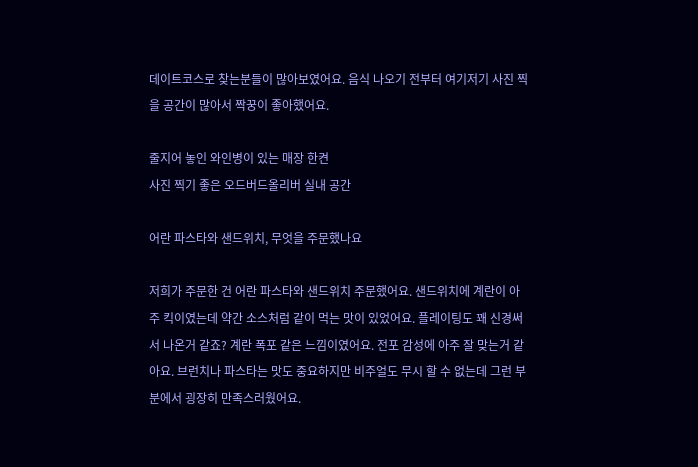데이트코스로 찾는분들이 많아보였어요. 음식 나오기 전부터 여기저기 사진 찍을 공간이 많아서 짝꿍이 좋아했어요.

줄지어 놓인 와인병이 있는 매장 한켠
사진 찍기 좋은 오드버드올리버 실내 공간

어란 파스타와 샌드위치, 무엇을 주문했나요

저희가 주문한 건 어란 파스타와 샌드위치 주문했어요. 샌드위치에 계란이 아주 킥이였는데 약간 소스처럼 같이 먹는 맛이 있었어요. 플레이팅도 꽤 신경써서 나온거 같죠? 계란 폭포 같은 느낌이였어요. 전포 감성에 아주 잘 맞는거 같아요. 브런치나 파스타는 맛도 중요하지만 비주얼도 무시 할 수 없는데 그런 부분에서 굉장히 만족스러웠어요.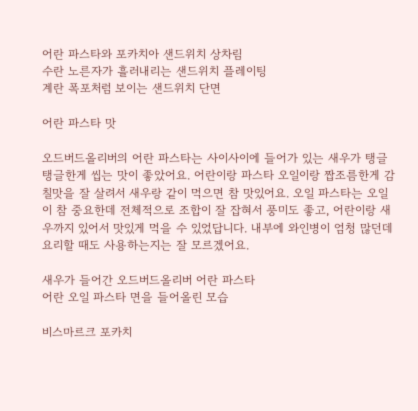어란 파스타와 포카치아 샌드위치 상차림
수란 노른자가 흘러내리는 샌드위치 플레이팅
계란 폭포처럼 보이는 샌드위치 단면

어란 파스타 맛

오드버드올리버의 어란 파스타는 사이사이에 들어가 있는 새우가 탱글탱글한게 씹는 맛이 좋았어요. 어란이랑 파스타 오일이랑 짭조름한게 감칠맛을 잘 살려서 새우랑 같이 먹으면 참 맛있어요. 오일 파스타는 오일이 참 중요한데 전체적으로 조합이 잘 잡혀서 풍미도 좋고, 어란이랑 새우까지 있어서 맛있게 먹을 수 있었답니다. 내부에 와인병이 엄청 많던데 요리할 때도 사용하는지는 잘 모르겠어요.

새우가 들어간 오드버드올리버 어란 파스타
어란 오일 파스타 면을 들어올린 모습

비스마르크 포카치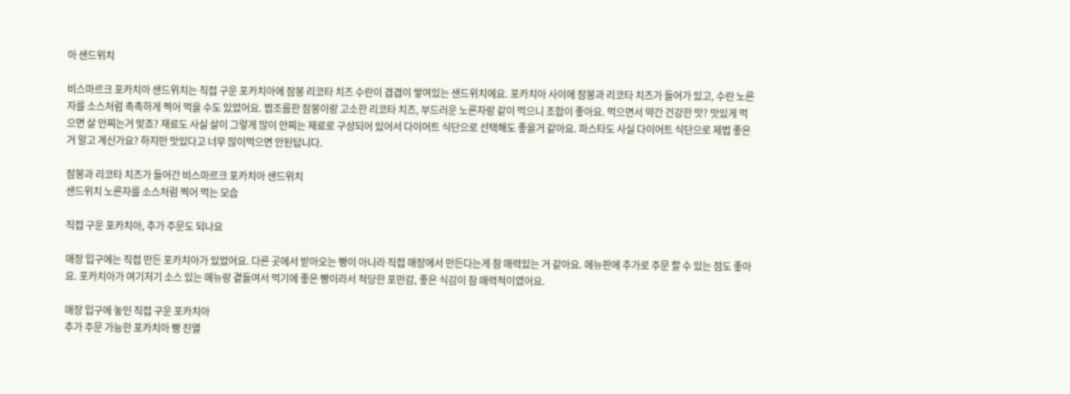아 샌드위치

비스마르크 포카치아 샌드위치는 직접 구운 포카치아에 잠봉 리코타 치즈 수란이 겹겹이 쌓여있는 샌드위치에요. 포카치아 사이에 잠봉과 리코타 치즈가 들어가 있고, 수란 노른자를 소스처럼 촉촉하게 찍어 먹을 수도 있었어요. 짭조름한 잠봉이랑 고소한 리코타 치즈, 부드러운 노른자랑 같이 먹으니 조합이 좋아요. 먹으면서 약간 건강한 맛? 맛있게 먹으면 살 안찌는거 맞죠? 재료도 사실 살이 그렇게 많이 안찌는 재료로 구성되어 있어서 다이어트 식단으로 선택해도 좋을거 같아요. 파스타도 사실 다이어트 식단으로 제법 좋은거 알고 계신가요? 하지만 맛있다고 너무 많이먹으면 안된답니다.

잠봉과 리코타 치즈가 들어간 비스마르크 포카치아 샌드위치
샌드위치 노른자를 소스처럼 찍어 먹는 모습

직접 구운 포카치아, 추가 주문도 되나요

매장 입구에는 직접 만든 포카치아가 있었어요. 다른 곳에서 받아오는 빵이 아니라 직접 매장에서 만든다는게 참 매력있는 거 같아요. 메뉴판에 추가로 주문 할 수 있는 점도 좋아요. 포카치아가 여기저기 소스 있는 메뉴랑 곁들여서 먹기에 좋은 빵이라서 적당한 포만감, 좋은 식감이 참 매력적이였어요.

매장 입구에 놓인 직접 구운 포카치아
추가 주문 가능한 포카치아 빵 진열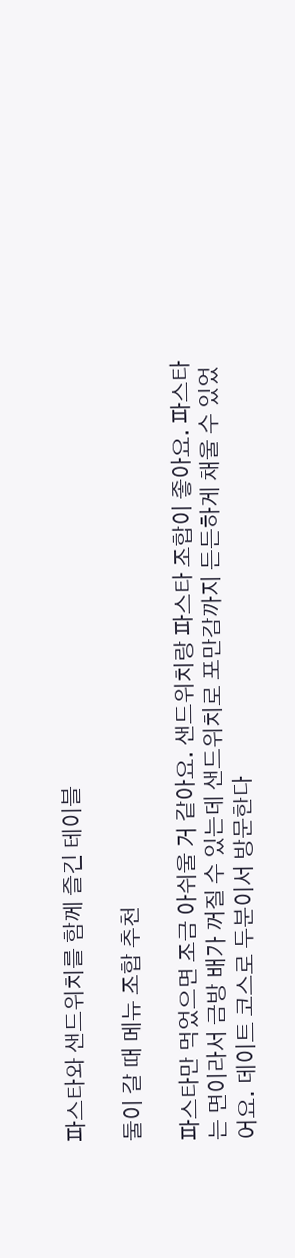파스타와 샌드위치를 함께 즐긴 테이블

둘이 갈 때 메뉴 조합 추천

파스타만 먹었으면 조금 아쉬울 거 같아요. 샌드위치랑 파스타 조합이 좋아요. 파스타는 면이라서 금방 배가 꺼질 수 있는데 샌드위치로 포만감까지 든든하게 채울 수 있었어요. 데이트 코스로 두분이서 방문한다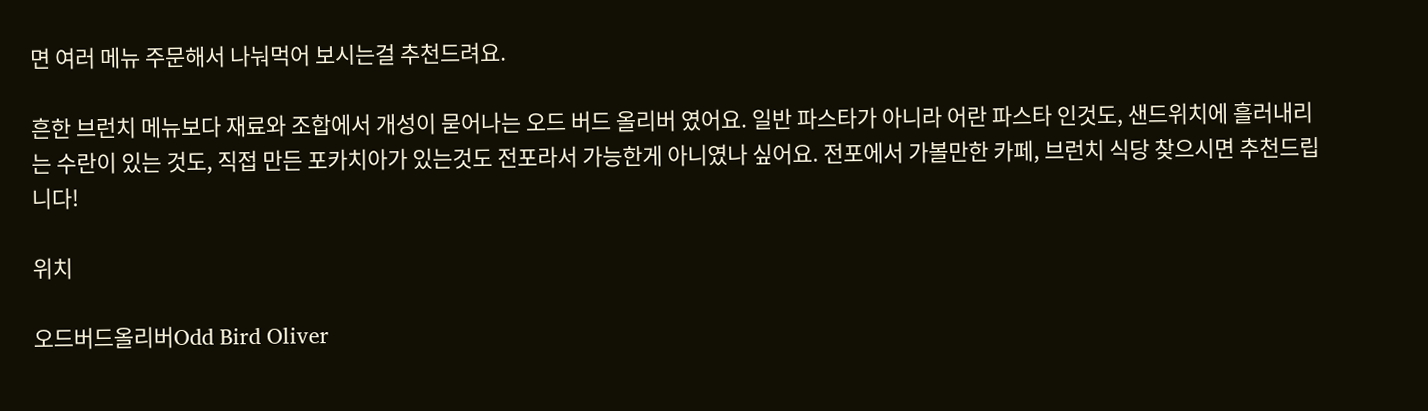면 여러 메뉴 주문해서 나눠먹어 보시는걸 추천드려요.

흔한 브런치 메뉴보다 재료와 조합에서 개성이 묻어나는 오드 버드 올리버 였어요. 일반 파스타가 아니라 어란 파스타 인것도, 샌드위치에 흘러내리는 수란이 있는 것도, 직접 만든 포카치아가 있는것도 전포라서 가능한게 아니였나 싶어요. 전포에서 가볼만한 카페, 브런치 식당 찾으시면 추천드립니다!

위치

오드버드올리버Odd Bird Oliver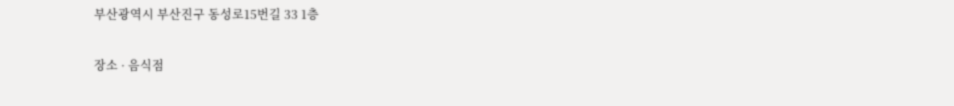부산광역시 부산진구 동성로15번길 33 1층

장소 · 음식점